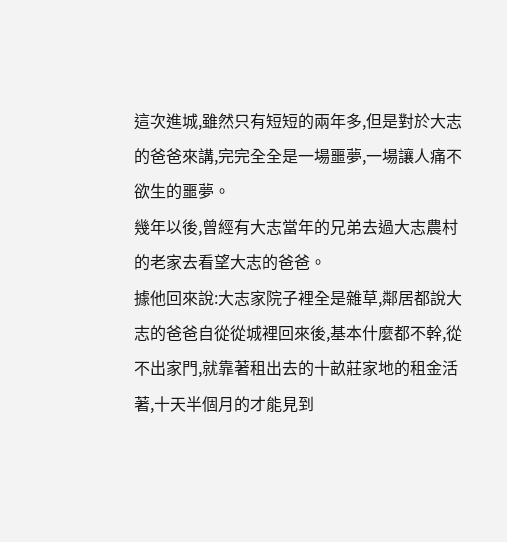這次進城,雖然只有短短的兩年多,但是對於大志的爸爸來講,完完全全是一場噩夢,一場讓人痛不欲生的噩夢。
幾年以後,曾經有大志當年的兄弟去過大志農村的老家去看望大志的爸爸。
據他回來說:大志家院子裡全是雜草,鄰居都說大志的爸爸自從從城裡回來後,基本什麼都不幹,從不出家門,就靠著租出去的十畝莊家地的租金活著,十天半個月的才能見到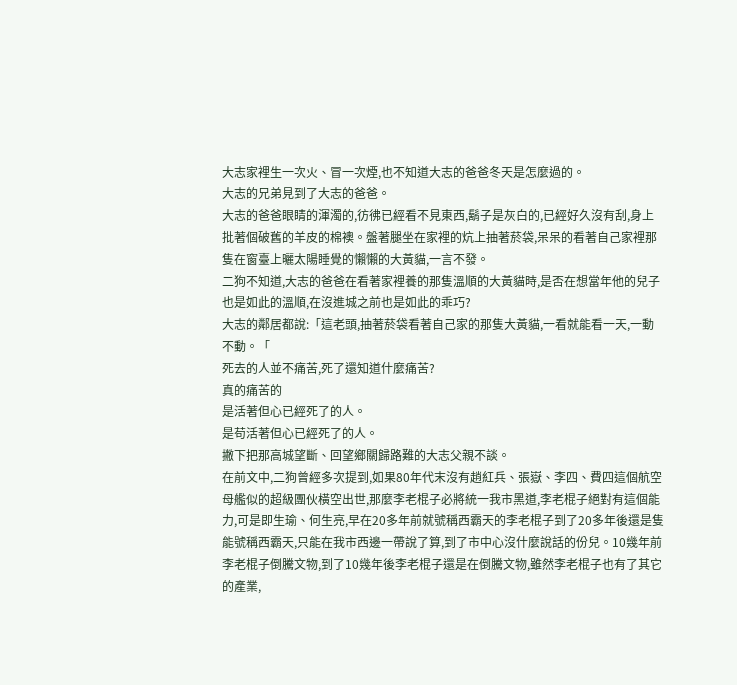大志家裡生一次火、冒一次煙,也不知道大志的爸爸冬天是怎麼過的。
大志的兄弟見到了大志的爸爸。
大志的爸爸眼睛的渾濁的,彷彿已經看不見東西,鬍子是灰白的,已經好久沒有刮,身上批著個破舊的羊皮的棉襖。盤著腿坐在家裡的炕上抽著菸袋,呆呆的看著自己家裡那隻在窗臺上曬太陽睡覺的懶懶的大黃貓,一言不發。
二狗不知道,大志的爸爸在看著家裡養的那隻溫順的大黃貓時,是否在想當年他的兒子也是如此的溫順,在沒進城之前也是如此的乖巧?
大志的鄰居都說:「這老頭,抽著菸袋看著自己家的那隻大黃貓,一看就能看一天,一動不動。「
死去的人並不痛苦,死了還知道什麼痛苦?
真的痛苦的
是活著但心已經死了的人。
是苟活著但心已經死了的人。
撇下把那高城望斷、回望鄉關歸路難的大志父親不談。
在前文中,二狗曾經多次提到,如果80年代末沒有趙紅兵、張嶽、李四、費四這個航空母艦似的超級團伙橫空出世,那麼李老棍子必將統一我市黑道,李老棍子絕對有這個能力,可是即生瑜、何生亮,早在20多年前就號稱西霸天的李老棍子到了20多年後還是隻能號稱西霸天,只能在我市西邊一帶說了算,到了市中心沒什麼說話的份兒。10幾年前李老棍子倒騰文物,到了10幾年後李老棍子還是在倒騰文物,雖然李老棍子也有了其它的產業,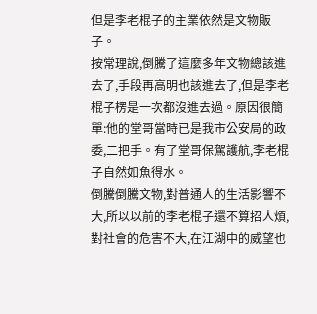但是李老棍子的主業依然是文物販子。
按常理說,倒騰了這麼多年文物總該進去了,手段再高明也該進去了,但是李老棍子楞是一次都沒進去過。原因很簡單:他的堂哥當時已是我市公安局的政委,二把手。有了堂哥保駕護航,李老棍子自然如魚得水。
倒騰倒騰文物,對普通人的生活影響不大,所以以前的李老棍子還不算招人煩,對社會的危害不大,在江湖中的威望也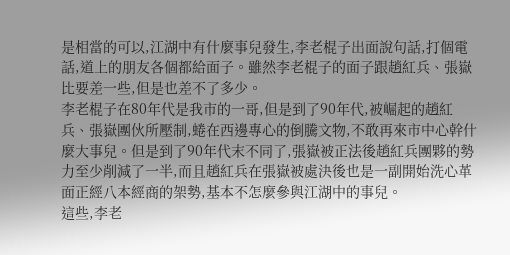是相當的可以,江湖中有什麼事兒發生,李老棍子出面說句話,打個電話,道上的朋友各個都給面子。雖然李老棍子的面子跟趙紅兵、張嶽比要差一些,但是也差不了多少。
李老棍子在80年代是我市的一哥,但是到了90年代,被崛起的趙紅兵、張嶽團伙所壓制,蜷在西邊專心的倒騰文物,不敢再來市中心幹什麼大事兒。但是到了90年代末不同了,張嶽被正法後趙紅兵團夥的勢力至少削減了一半,而且趙紅兵在張嶽被處決後也是一副開始洗心革面正經八本經商的架勢,基本不怎麼參與江湖中的事兒。
這些,李老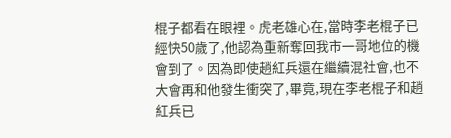棍子都看在眼裡。虎老雄心在,當時李老棍子已經快50歲了,他認為重新奪回我市一哥地位的機會到了。因為即使趙紅兵還在繼續混社會,也不大會再和他發生衝突了,畢竟,現在李老棍子和趙紅兵已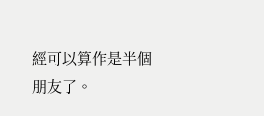經可以算作是半個朋友了。